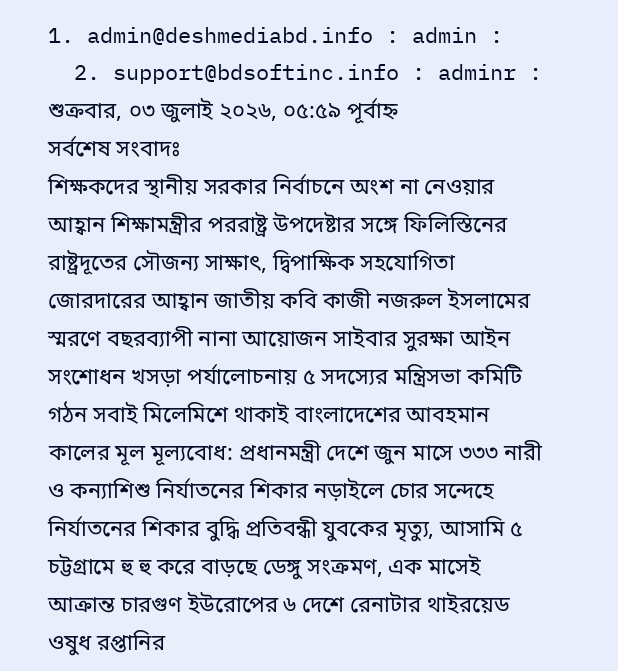1. admin@deshmediabd.info : admin :
  2. support@bdsoftinc.info : adminr :
শুক্রবার, ০৩ জুলাই ২০২৬, ০৫:৫৯ পূর্বাহ্ন
সর্বশেষ সংবাদঃ
শিক্ষকদের স্থানীয় সরকার নির্বাচনে অংশ না নেওয়ার আহ্বান শিক্ষামন্ত্রীর পররাষ্ট্র উপদেষ্টার সঙ্গে ফিলিস্তিনের রাষ্ট্রদূতের সৌজন্য সাক্ষাৎ, দ্বিপাক্ষিক সহযোগিতা জোরদারের আহ্বান জাতীয় কবি কাজী নজরুল ইসলামের স্মরণে বছরব্যাপী নানা আয়োজন সাইবার সুরক্ষা আইন সংশোধন খসড়া পর্যালোচনায় ৫ সদস্যের মন্ত্রিসভা কমিটি গঠন সবাই মিলেমিশে থাকাই বাংলাদেশের আবহমান কালের মূল মূল্যবোধ: প্রধানমন্ত্রী দেশে জুন মাসে ৩৩৩ নারী ও কন্যাশিশু নির্যাতনের শিকার নড়াইলে চোর সন্দেহে নির্যাতনের শিকার বুদ্ধি প্রতিবন্ধী যুবকের মৃত্যু, আসামি ৫ চট্টগ্রামে হু হু করে বাড়ছে ডেঙ্গু সংক্রমণ, এক মাসেই আক্রান্ত চারগুণ ইউরোপের ৬ দেশে রেনাটার থাইরয়েড ওষুধ রপ্তানির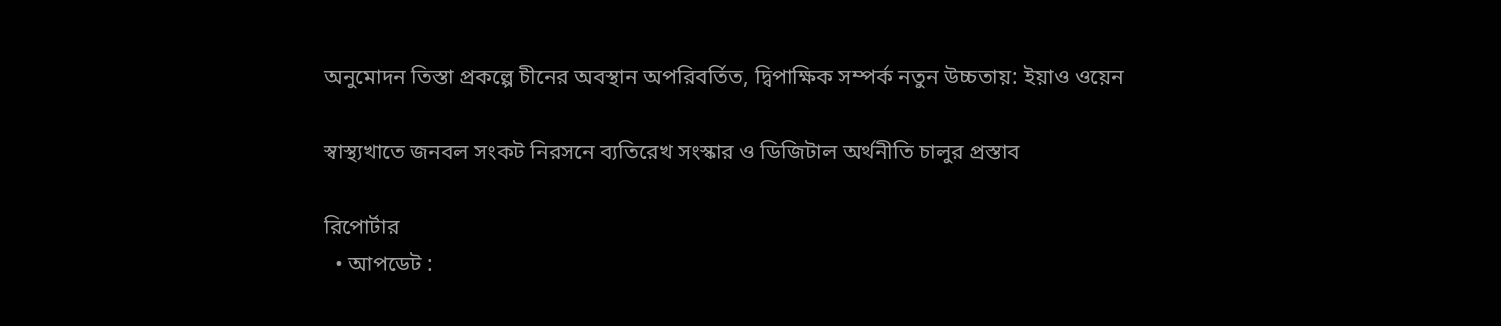অনুমোদন তিস্তা প্রকল্পে চীনের অবস্থান অপরিবর্তিত, দ্বিপাক্ষিক সম্পর্ক নতুন উচ্চতায়: ইয়াও ওয়েন

স্বাস্থ্যখাতে জনবল সংকট নিরসনে ব্যতিরেখ সংস্কার ও ডিজিটাল অর্থনীতি চালুর প্রস্তাব

রিপোর্টার
  • আপডেট :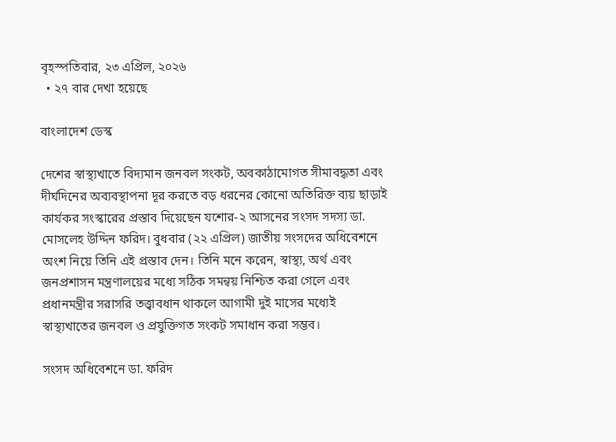বৃহস্পতিবার, ২৩ এপ্রিল, ২০২৬
  • ২৭ বার দেখা হয়েছে

বাংলাদেশ ডেস্ক

দেশের স্বাস্থ্যখাতে বিদ্যমান জনবল সংকট, অবকাঠামোগত সীমাবদ্ধতা এবং দীর্ঘদিনের অব্যবস্থাপনা দূর করতে বড় ধরনের কোনো অতিরিক্ত ব্যয় ছাড়াই কার্যকর সংস্কারের প্রস্তাব দিয়েছেন যশোর-২ আসনের সংসদ সদস্য ডা. মোসলেহ উদ্দিন ফরিদ। বুধবার (২২ এপ্রিল) জাতীয় সংসদের অধিবেশনে অংশ নিয়ে তিনি এই প্রস্তাব দেন। তিনি মনে করেন, স্বাস্থ্য, অর্থ এবং জনপ্রশাসন মন্ত্রণালয়ের মধ্যে সঠিক সমন্বয় নিশ্চিত করা গেলে এবং প্রধানমন্ত্রীর সরাসরি তত্ত্বাবধান থাকলে আগামী দুই মাসের মধ্যেই স্বাস্থ্যখাতের জনবল ও প্রযুক্তিগত সংকট সমাধান করা সম্ভব।

সংসদ অধিবেশনে ডা. ফরিদ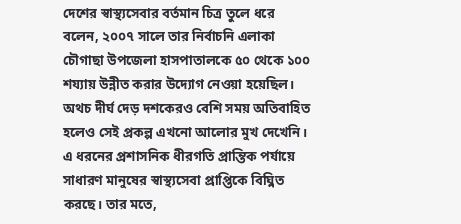দেশের স্বাস্থ্যসেবার বর্তমান চিত্র তুলে ধরে বলেন, ২০০৭ সালে তার নির্বাচনি এলাকা চৌগাছা উপজেলা হাসপাতালকে ৫০ থেকে ১০০ শয্যায় উন্নীত করার উদ্যোগ নেওয়া হয়েছিল। অথচ দীর্ঘ দেড় দশকেরও বেশি সময় অতিবাহিত হলেও সেই প্রকল্প এখনো আলোর মুখ দেখেনি। এ ধরনের প্রশাসনিক ধীরগতি প্রান্তিক পর্যায়ে সাধারণ মানুষের স্বাস্থ্যসেবা প্রাপ্তিকে বিঘ্নিত করছে। তার মতে,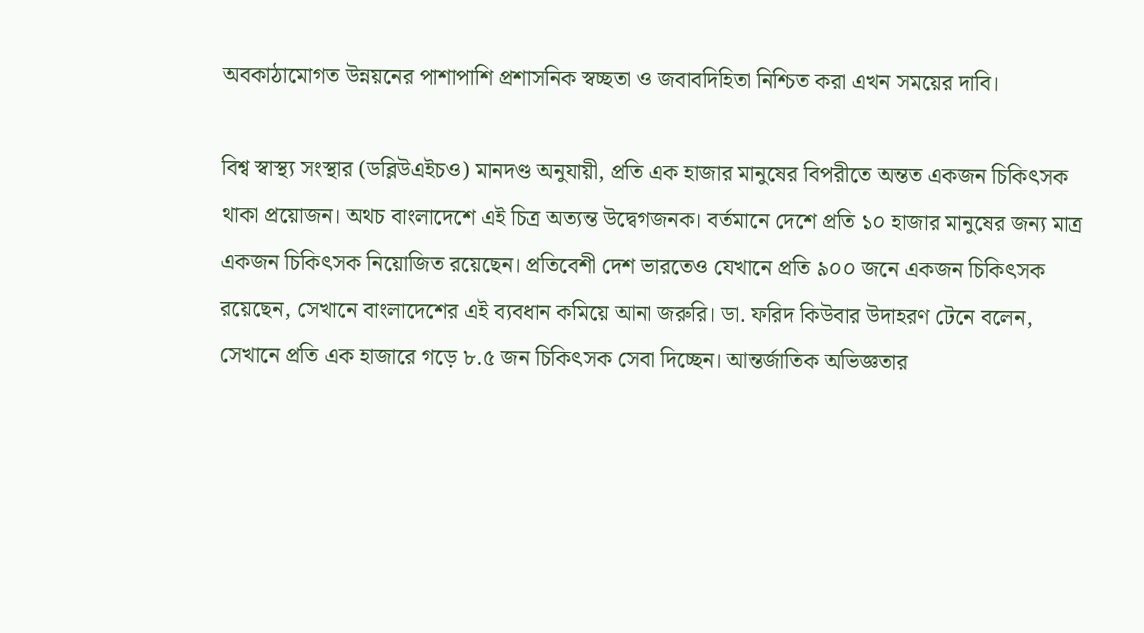অবকাঠামোগত উন্নয়নের পাশাপাশি প্রশাসনিক স্বচ্ছতা ও জবাবদিহিতা নিশ্চিত করা এখন সময়ের দাবি।

বিশ্ব স্বাস্থ্য সংস্থার (ডব্লিউএইচও) মানদণ্ড অনুযায়ী, প্রতি এক হাজার মানুষের বিপরীতে অন্তত একজন চিকিৎসক থাকা প্রয়োজন। অথচ বাংলাদেশে এই চিত্র অত্যন্ত উদ্বেগজনক। বর্তমানে দেশে প্রতি ১০ হাজার মানুষের জন্য মাত্র একজন চিকিৎসক নিয়োজিত রয়েছেন। প্রতিবেশী দেশ ভারতেও যেখানে প্রতি ৯০০ জনে একজন চিকিৎসক রয়েছেন, সেখানে বাংলাদেশের এই ব্যবধান কমিয়ে আনা জরুরি। ডা. ফরিদ কিউবার উদাহরণ টেনে বলেন, সেখানে প্রতি এক হাজারে গড়ে ৮.৫ জন চিকিৎসক সেবা দিচ্ছেন। আন্তর্জাতিক অভিজ্ঞতার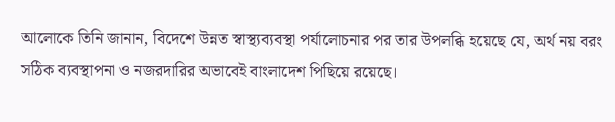আলোকে তিনি জানান, বিদেশে উন্নত স্বাস্থ্যব্যবস্থা পর্যালোচনার পর তার উপলব্ধি হয়েছে যে, অর্থ নয় বরং সঠিক ব্যবস্থাপনা ও নজরদারির অভাবেই বাংলাদেশ পিছিয়ে রয়েছে।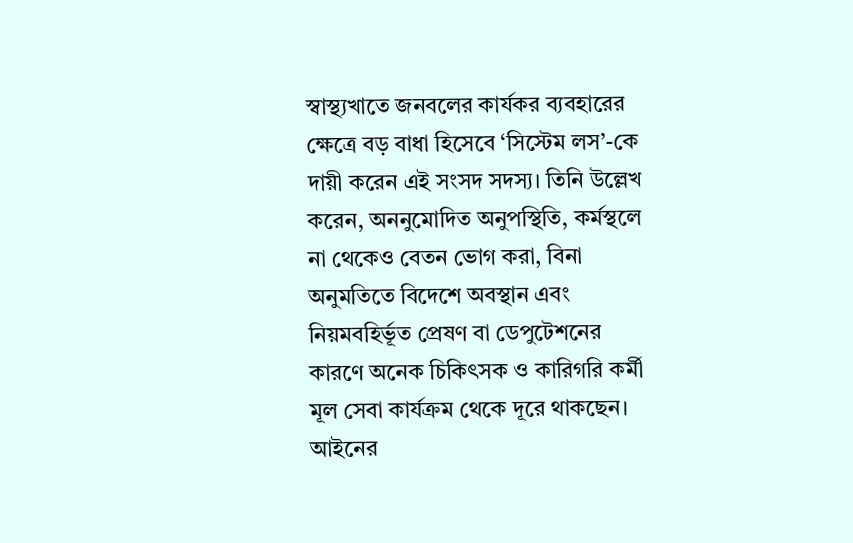স্বাস্থ্যখাতে জনবলের কার্যকর ব্যবহারের ক্ষেত্রে বড় বাধা হিসেবে ‘সিস্টেম লস’-কে দায়ী করেন এই সংসদ সদস্য। তিনি উল্লেখ করেন, অননুমোদিত অনুপস্থিতি, কর্মস্থলে না থেকেও বেতন ভোগ করা, বিনা অনুমতিতে বিদেশে অবস্থান এবং নিয়মবহির্ভূত প্রেষণ বা ডেপুটেশনের কারণে অনেক চিকিৎসক ও কারিগরি কর্মী মূল সেবা কার্যক্রম থেকে দূরে থাকছেন। আইনের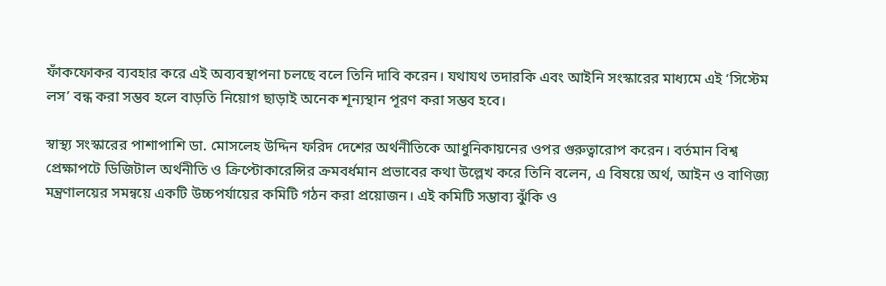ফাঁকফোকর ব্যবহার করে এই অব্যবস্থাপনা চলছে বলে তিনি দাবি করেন। যথাযথ তদারকি এবং আইনি সংস্কারের মাধ্যমে এই ‘সিস্টেম লস’ বন্ধ করা সম্ভব হলে বাড়তি নিয়োগ ছাড়াই অনেক শূন্যস্থান পূরণ করা সম্ভব হবে।

স্বাস্থ্য সংস্কারের পাশাপাশি ডা. মোসলেহ উদ্দিন ফরিদ দেশের অর্থনীতিকে আধুনিকায়নের ওপর গুরুত্বারোপ করেন। বর্তমান বিশ্ব প্রেক্ষাপটে ডিজিটাল অর্থনীতি ও ক্রিপ্টোকারেন্সির ক্রমবর্ধমান প্রভাবের কথা উল্লেখ করে তিনি বলেন, এ বিষয়ে অর্থ, আইন ও বাণিজ্য মন্ত্রণালয়ের সমন্বয়ে একটি উচ্চপর্যায়ের কমিটি গঠন করা প্রয়োজন। এই কমিটি সম্ভাব্য ঝুঁকি ও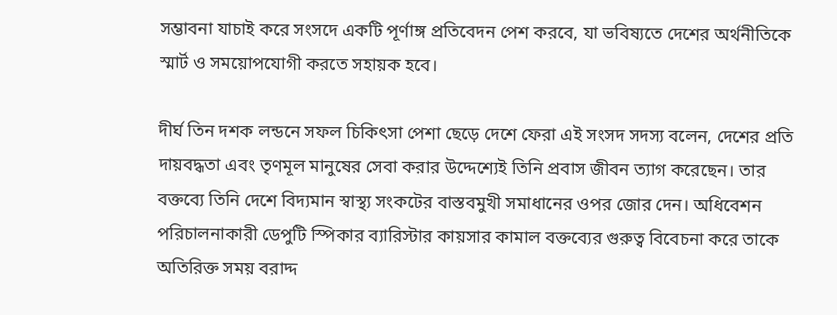সম্ভাবনা যাচাই করে সংসদে একটি পূর্ণাঙ্গ প্রতিবেদন পেশ করবে, যা ভবিষ্যতে দেশের অর্থনীতিকে স্মার্ট ও সময়োপযোগী করতে সহায়ক হবে।

দীর্ঘ তিন দশক লন্ডনে সফল চিকিৎসা পেশা ছেড়ে দেশে ফেরা এই সংসদ সদস্য বলেন, দেশের প্রতি দায়বদ্ধতা এবং তৃণমূল মানুষের সেবা করার উদ্দেশ্যেই তিনি প্রবাস জীবন ত্যাগ করেছেন। তার বক্তব্যে তিনি দেশে বিদ্যমান স্বাস্থ্য সংকটের বাস্তবমুখী সমাধানের ওপর জোর দেন। অধিবেশন পরিচালনাকারী ডেপুটি স্পিকার ব্যারিস্টার কায়সার কামাল বক্তব্যের গুরুত্ব বিবেচনা করে তাকে অতিরিক্ত সময় বরাদ্দ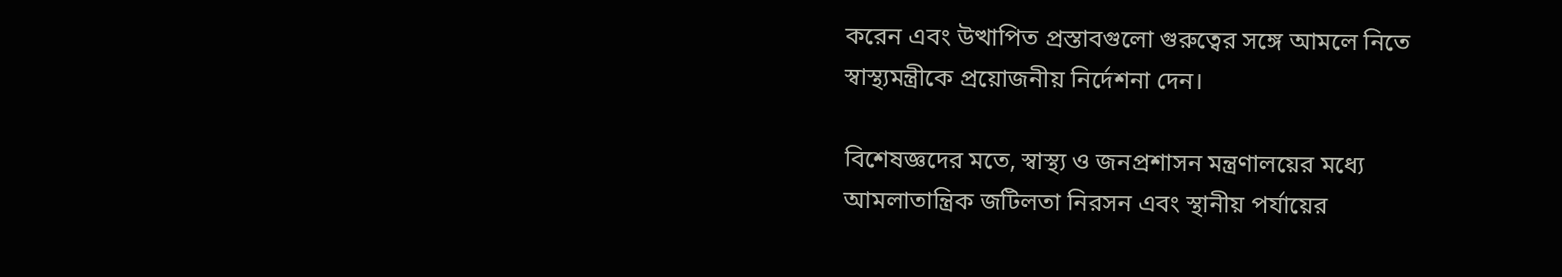করেন এবং উত্থাপিত প্রস্তাবগুলো গুরুত্বের সঙ্গে আমলে নিতে স্বাস্থ্যমন্ত্রীকে প্রয়োজনীয় নির্দেশনা দেন।

বিশেষজ্ঞদের মতে, স্বাস্থ্য ও জনপ্রশাসন মন্ত্রণালয়ের মধ্যে আমলাতান্ত্রিক জটিলতা নিরসন এবং স্থানীয় পর্যায়ের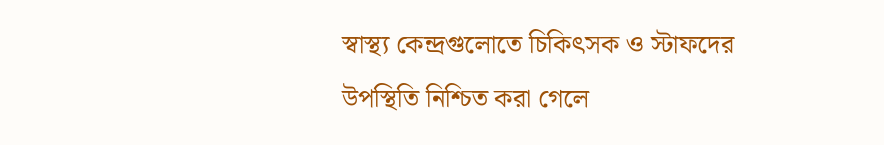স্বাস্থ্য কেন্দ্রগুলোতে চিকিৎসক ও স্টাফদের উপস্থিতি নিশ্চিত করা গেলে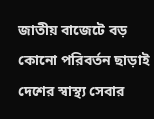জাতীয় বাজেটে বড় কোনো পরিবর্তন ছাড়াই দেশের স্বাস্থ্য সেবার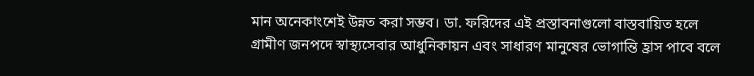মান অনেকাংশেই উন্নত করা সম্ভব। ডা. ফরিদের এই প্রস্তাবনাগুলো বাস্তবায়িত হলে গ্রামীণ জনপদে স্বাস্থ্যসেবার আধুনিকায়ন এবং সাধারণ মানুষের ভোগান্তি হ্রাস পাবে বলে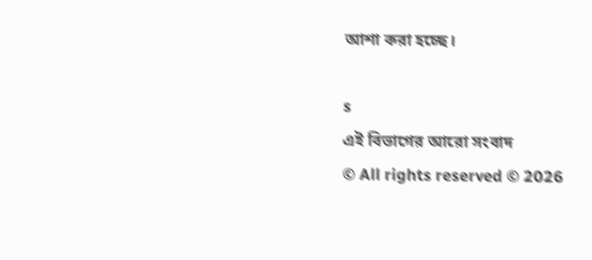আশা করা হচ্ছে।

s
এই বিভাগের আরো সংবাদ
© All rights reserved © 2026